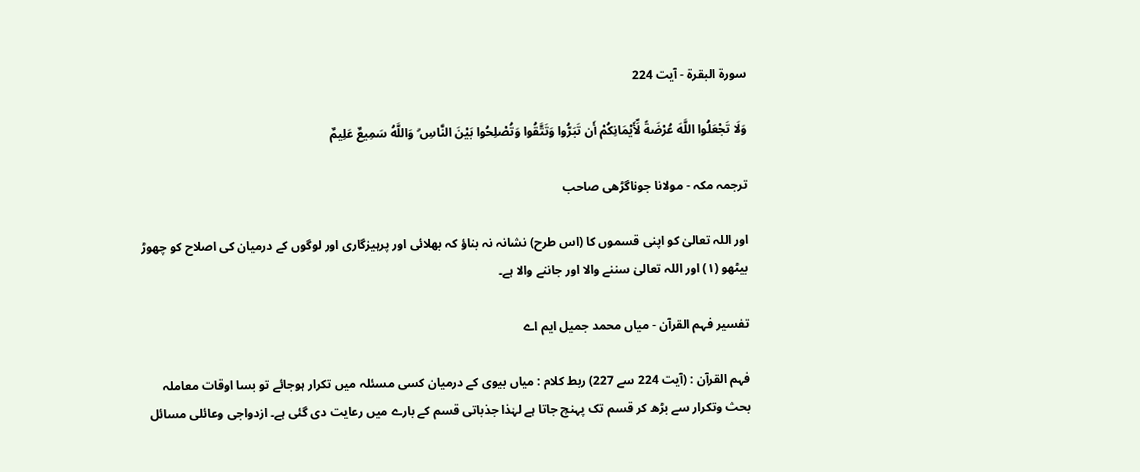سورة البقرة - آیت 224

وَلَا تَجْعَلُوا اللَّهَ عُرْضَةً لِّأَيْمَانِكُمْ أَن تَبَرُّوا وَتَتَّقُوا وَتُصْلِحُوا بَيْنَ النَّاسِ ۗ وَاللَّهُ سَمِيعٌ عَلِيمٌ

ترجمہ مکہ - مولانا جوناگڑھی صاحب

اور اللہ تعالیٰ کو اپنی قسموں کا (اس طرح) نشانہ نہ بناؤ کہ بھلائی اور پرہیزگاری اور لوگوں کے درمیان کی اصلاح کو چھوڑ بیٹھو (١) اور اللہ تعالیٰ سننے والا اور جاننے والا ہے۔

تفسیر فہم القرآن - میاں محمد جمیل ایم اے

فہم القرآن : (آیت 224 سے 227) ربط کلام : میاں بیوی کے درمیان کسی مسئلہ میں تکرار ہوجائے تو بسا اوقات معاملہ بحث وتکرار سے بڑھ کر قسم تک پہنچ جاتا ہے لہٰذا جذباتی قسم کے بارے میں رعایت دی گئی ہے۔ ازدواجی وعائلی مسائل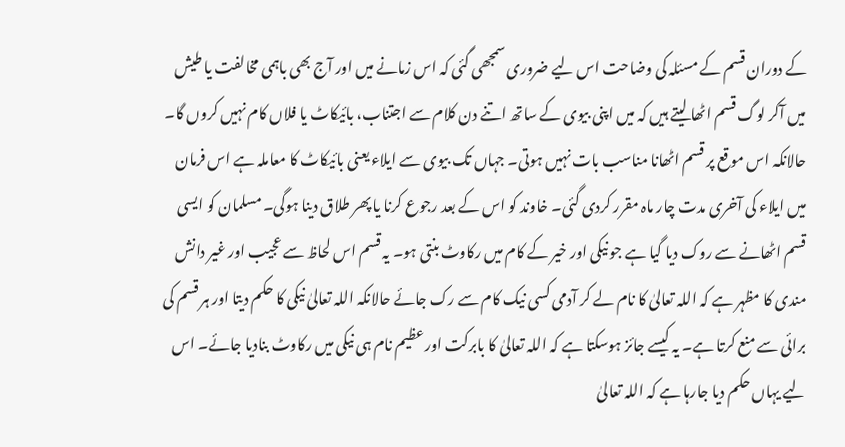کے دوران قسم کے مسئلہ کی وضاحت اس لیے ضروری سمجھی گئی کہ اس زمانے میں اور آج بھی باہمی مخالفت یا طیش میں آکر لوگ قسم اٹھا لیتے ہیں کہ میں اپنی بیوی کے ساتھ اتنے دن کلام سے اجتناب، بائیکاٹ یا فلاں کام نہیں کروں گا۔ حالانکہ اس موقع پر قسم اٹھانا مناسب بات نہیں ہوتی۔ جہاں تک بیوی سے ایلاء یعنی بائیکاٹ کا معاملہ ہے اس فرمان میں ایلاء کی آخری مدت چار ماہ مقرر کردی گئی۔ خاوند کو اس کے بعد رجوع کرنا یا پھر طلاق دینا ہوگی۔ مسلمان کو ایسی قسم اٹھانے سے روک دیا گیا ہے جو نیکی اور خیر کے کام میں رکاوٹ بنتی ہو۔ یہ قسم اس لحاظ سے عجیب اور غیر دانش مندی کا مظہر ہے کہ اللہ تعالیٰ کا نام لے کر آدمی کسی نیک کام سے رک جائے حالانکہ اللہ تعالیٰ نیکی کا حکم دیتا اور ہر قسم کی برائی سے منع کرتا ہے۔ یہ کیسے جائز ہوسکتا ہے کہ اللہ تعالیٰ کا بابرکت اور عظیم نام ہی نیکی میں رکاوٹ بنادیا جائے۔ اس لیے یہاں حکم دیا جارہا ہے کہ اللہ تعالیٰ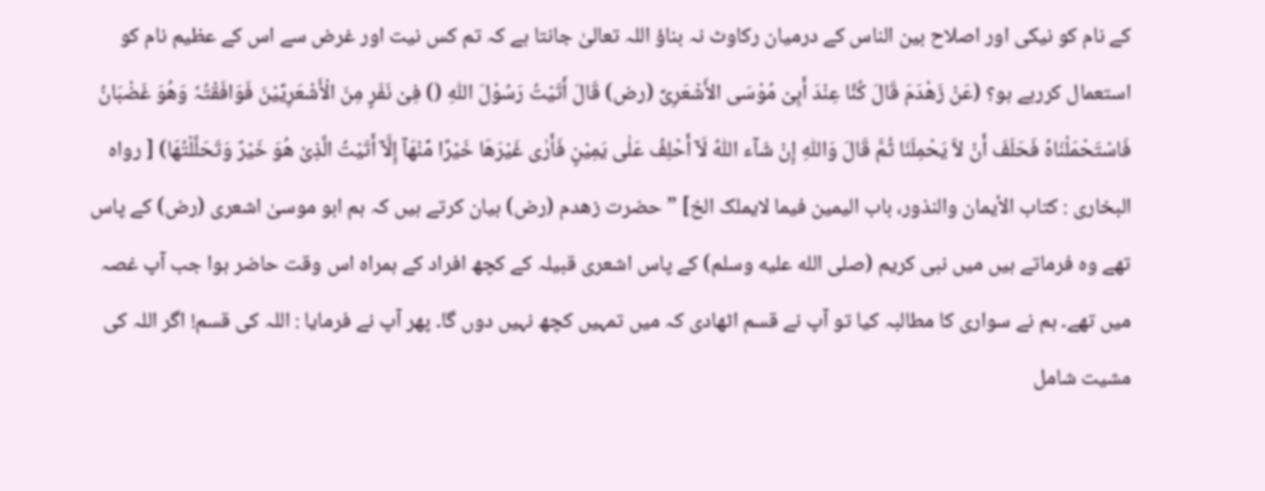کے نام کو نیکی اور اصلاح بین الناس کے درمیان رکاوٹ نہ بناؤ اللہ تعالیٰ جانتا ہے کہ تم کس نیت اور غرض سے اس کے عظیم نام کو استعمال کررہے ہو؟ (عَنْ زَھْدَمَ قَالَ کُنَّا عِنْدَ أَبِیْ مُوْسَی الأَشْعَرِیِّ (رض) قَالَ أَتَیْتُ رَسُوْلَ اللّٰہِ () فِیْ نَفَرٍ مِنَ الْأَشْعَرِیِّیْنَ فَوَافَقْتُہٗ وَھُوَ غَضْبَانُ فَاسْتَحْمَلْنَاہُ فَحَلَفَ أَنْ لاَّ یَحْمِلَنَا ثُمَّ قَالَ وَاللّٰہِ إِنْ شَآء اللّٰہُ لَآ أَحْلِفُ عَلٰی یَمِیْنٍ فَأَرٰی غَیْرَھَا خَیْرًا مِّنْھَآ إِلَّآ أَتَیْتُ الَّذِیْ ھُوَ خَیْرٌ وَتَحَلَّلْتُھَا) [ رواہ البخاری : کتاب الأیمان والنذور، باب الیمین فیما لایملک الخ] ” حضرت زھدم (رض) بیان کرتے ہیں کہ ہم ابو موسیٰ اشعری (رض) کے پاس تھے وہ فرماتے ہیں میں نبی کریم (صلى الله عليه وسلم) کے پاس اشعری قبیلہ کے کچھ افراد کے ہمراہ اس وقت حاضر ہوا جب آپ غصہ میں تھے۔ ہم نے سواری کا مطالبہ کیا تو آپ نے قسم اٹھادی کہ میں تمہیں کچھ نہیں دوں گا۔ پھر آپ نے فرمایا : اللہ کی قسم! اگر اللہ کی مشیت شامل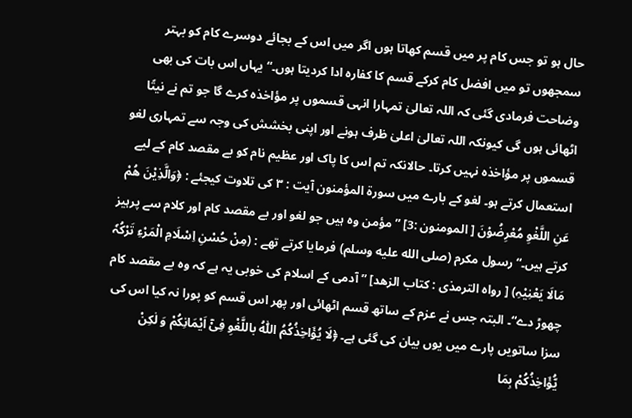حال ہو تو جس کام پر میں قسم کھاتا ہوں اگر میں اس کے بجائے دوسرے کام کو بہتر سمجھوں تو میں افضل کام کرکے قسم کا کفارہ ادا کردیتا ہوں۔“ یہاں اس بات کی بھی وضاحت فرمادی گئی کہ اللہ تعالیٰ تمہارا انہی قسموں پر مؤاخذہ کرے گا جو تم نے نیتًا اٹھائی ہوں گی کیونکہ اللہ تعالیٰ اعلیٰ ظرف ہونے اور اپنی بخشش کی وجہ سے تمہاری لغو قسموں پر مؤاخذہ نہیں کرتا۔ حالانکہ تم اس کا پاک اور عظیم نام کو بے مقصد کام کے لیے استعمال کرتے ہو۔ لغو کے بارے میں سورۃ المؤمنون آیت : ٣ کی تلاوت کیجئے : ﴿وَالَّذِیْنَ ھُمْ عَنِ اللَّغْوِ مُعْرِضُوْنَ [ المومنون :3] ” مؤمن وہ ہیں جو لغو اور بے مقصد کام اور کلام سے پرہیز کرتے ہیں۔“ رسول مکرم (صلى الله عليه وسلم) فرمایا کرتے تھے : (مِنْ حُسْنِ اِسْلَامِ الْمَرْءِ تَرْکُہٗ مَالَا یَعْنِیْہِ) [ رواہ الترمذی : کتاب الزھد] ” آدمی کے اسلام کی خوبی یہ ہے کہ وہ بے مقصد کام چھوڑ دے“۔ البتہ جس نے عزم کے ساتھ قسم اٹھائی اور پھر اس قسم کو پورا نہ کیا اس کی سزا ساتویں پارے میں یوں بیان کی گئی ہے۔ ﴿لَا یُؤَاخِذُکُمُ اللّٰہُ باللَّغْوِ فِیْٓ اَیْمَانِکُمْ وَ لٰکِنْ یُّؤَاخِذُکُمْ بِمَا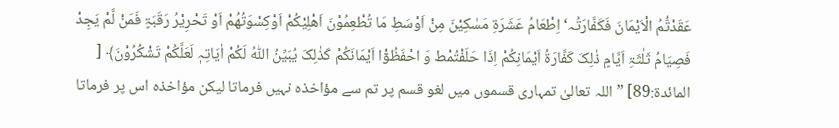عَقَدْتُّمُ الْاَیْمَانَ فَکَفَّارَتُہ‘ اِطْعَامُ عَشَرَۃِ مَسٰکِیْنَ مِنْ اَوْسَطِ مَا تُطْعِمُوْنَ اَھْلِیْکُمْ اَوْکِسْوَتُھُمْ اَوْ تَحْرِیْرُ رَقَبَۃٍ فَمَنْ لَّمْ یَجِدْ فَصِیَامُ ثَلٰثَۃِ اَیَّامٍ ذٰلِکَ کَفَّارَۃُ اَیْمَانِکُمْ اِذَا حَلَفْتُمْط وَ احْفَظُوْٓا اَیْمَانَکُمْ کَذٰلِکَ یُبَیِّنُ اللّٰہُ لَکُمْ اٰیَاتِہٖ لَعَلَّکُمْ تَشْکُرُوْنَ﴾ [ المائدۃ:89] ” اللہ تعالیٰ تمہاری قسموں میں لغو قسم پر تم سے مؤاخذہ نہیں فرماتا لیکن مؤاخذہ اس پر فرماتا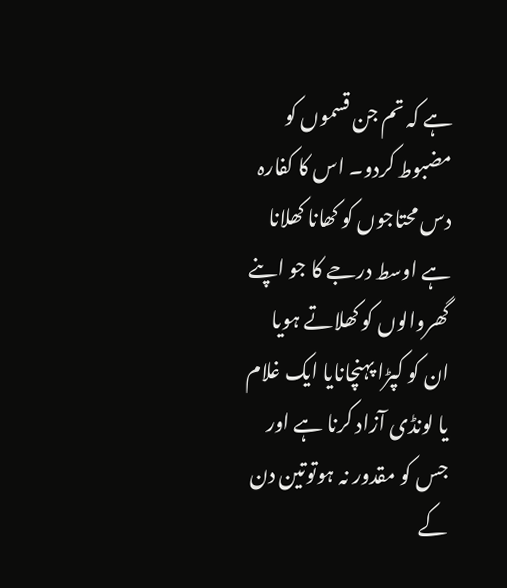ہے کہ تم جن قسموں کو مضبوط کردو۔ اس کا کفارہ دس محتاجوں کو کھانا کھلانا ہے اوسط درجے کا جو اپنے گھروالوں کو کھلاتے ہویا ان کو کپڑا پہنچانایا ایک غلام یا لونڈی آزاد کرنا ہے اور جس کو مقدور نہ ہوتوتین دن کے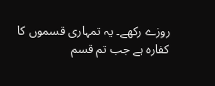روزے رکھے۔ یہ تمہاری قسموں کا کفارہ ہے جب تم قسم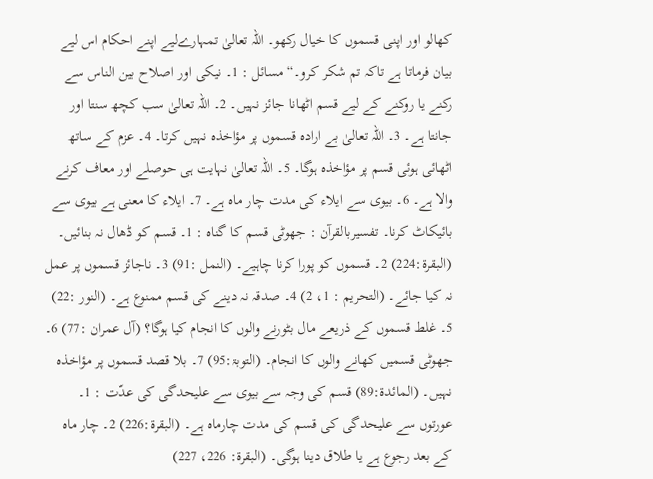کھالو اور اپنی قسموں کا خیال رکھو۔ اللہ تعالیٰ تمہارےلیے اپنے احکام اس لیے بیان فرماتا ہے تاکہ تم شکر کرو۔“ مسائل : 1۔ نیکی اور اصلاح بین الناس سے رکنے یا روکنے کے لیے قسم اٹھانا جائز نہیں۔ 2۔ اللہ تعالیٰ سب کچھ سنتا اور جانتا ہے۔ 3۔ اللہ تعالیٰ بے ارادہ قسموں پر مؤاخذہ نہیں کرتا۔ 4۔ عزم کے ساتھ اٹھائی ہوئی قسم پر مؤاخذہ ہوگا۔ 5۔ اللہ تعالیٰ نہایت ہی حوصلے اور معاف کرنے والا ہے۔ 6۔ بیوی سے ایلاء کی مدت چار ماہ ہے۔ 7۔ ایلاء کا معنی ہے بیوی سے بائیکاٹ کرنا۔ تفسیربالقرآن : جھوٹی قسم کا گناہ : 1۔ قسم کو ڈھال نہ بنائیں۔ (البقرۃ:224) 2۔ قسموں کو پورا کرنا چاہیے۔ (النمل :91) 3۔ ناجائز قسموں پر عمل نہ کیا جائے۔ (التحریم : 1، 2) 4۔ صدقہ نہ دینے کی قسم ممنوع ہے۔ (النور :22) 5۔ غلط قسموں کے ذریعے مال بٹورنے والوں کا انجام کیا ہوگا؟ (آل عمران :77) 6۔ جھوٹی قسمیں کھانے والوں کا انجام۔ (التوبۃ:95) 7۔ بلا قصد قسموں پر مؤاخذہ نہیں۔ (المائدۃ:89) قسم کی وجہ سے بیوی سے علیحدگی کی عدّت : 1۔ عورتوں سے علیحدگی کی قسم کی مدت چارماہ ہے۔ (البقرۃ:226) 2۔ چار ماہ کے بعد رجوع ہے یا طلاق دینا ہوگی۔ (البقرۃ: 226، 227)